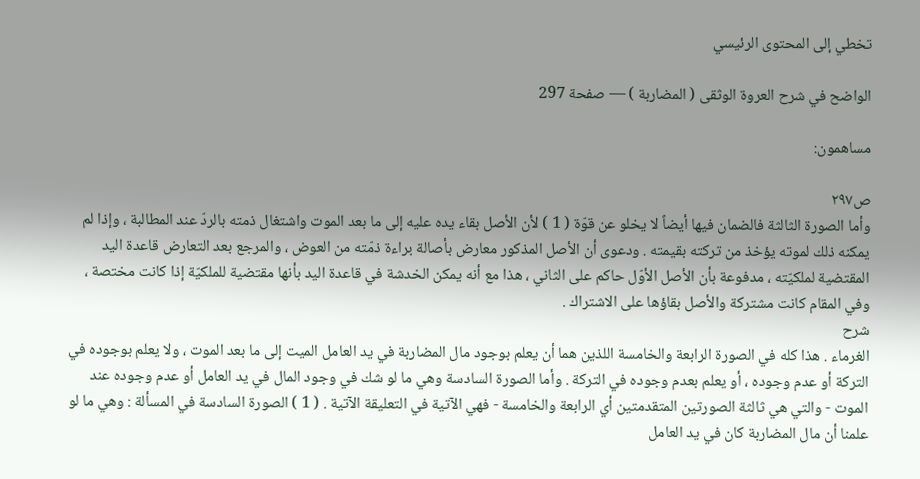تخطي إلى المحتوى الرئيسي

الواضح في شرح العروة الوثقى ( المضاربة ) — صفحة 297

مساهمون:

ص٢٩٧
وأما الصورة الثالثة فالضمان فيها أيضاً لا يخلو عن قوّة ( 1 ) لأن الأصل بقاء يده عليه إلى ما بعد الموت واشتغال ذمته بالردّ عند المطالبة ، وإذا لم يمكنه ذلك لموته يؤخذ من تركته بقيمته . ودعوى أن الأصل المذكور معارض بأصالة براءة ذمّته من العوض ، والمرجع بعد التعارض قاعدة اليد المقتضية لملكيّته ، مدفوعة بأن الأصل الأوّل حاكم على الثاني ، هذا مع أنه يمكن الخدشة في قاعدة اليد بأنها مقتضية للملكيّة إذا كانت مختصة ، وفي المقام كانت مشتركة والأصل بقاؤها على الاشتراك .
شرح
الغرماء . هذا كله في الصورة الرابعة والخامسة اللذين هما أن يعلم بوجود مال المضاربة في يد العامل الميت إلى ما بعد الموت ، ولا يعلم بوجوده في التركة أو عدم وجوده ، أو يعلم بعدم وجوده في التركة . وأما الصورة السادسة وهي ما لو شك في وجود المال في يد العامل أو عدم وجوده عند الموت - والتي هي ثالثة الصورتين المتقدمتين أي الرابعة والخامسة - فهي الآتية في التعليقة الآتية . ( 1 ) الصورة السادسة في المسألة : وهي ما لو علمنا أن مال المضاربة كان في يد العامل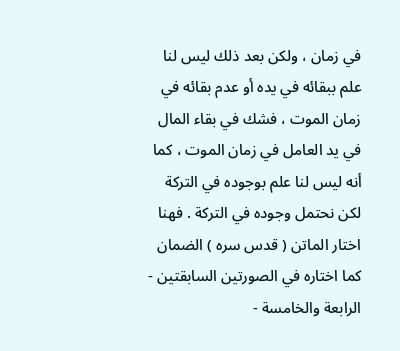في زمان ، ولكن بعد ذلك ليس لنا علم ببقائه في يده أو عدم بقائه في زمان الموت ، فشك في بقاء المال في يد العامل في زمان الموت ، كما أنه ليس لنا علم بوجوده في التركة لكن نحتمل وجوده في التركة . فهنا اختار الماتن ( قدس سره ) الضمان كما اختاره في الصورتين السابقتين - الرابعة والخامسة -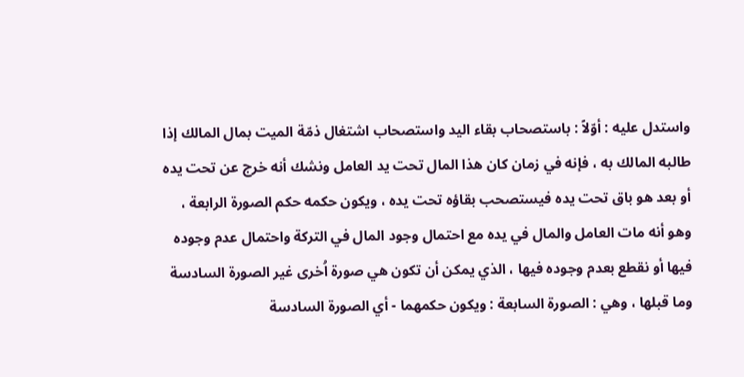واستدل عليه : أوّلاً : باستصحاب بقاء اليد واستصحاب اشتغال ذمّة الميت بمال المالك إذا طالبه المالك به ، فإنه في زمان كان هذا المال تحت يد العامل ونشك أنه خرج عن تحت يده أو بعد هو باق تحت يده فيستصحب بقاؤه تحت يده ، ويكون حكمه حكم الصورة الرابعة ، وهو أنه مات العامل والمال في يده مع احتمال وجود المال في التركة واحتمال عدم وجوده فيها أو نقطع بعدم وجوده فيها ، الذي يمكن أن تكون هي صورة اُخرى غير الصورة السادسة وما قبلها ، وهي : الصورة السابعة : ويكون حكمهما - أي الصورة السادسة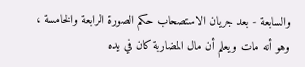والسابعة - بعد جريان الاستصحاب حكم الصورة الرابعة والخامسة ، وهو أنه مات ويعلم أن مال المضاربة كان في يده